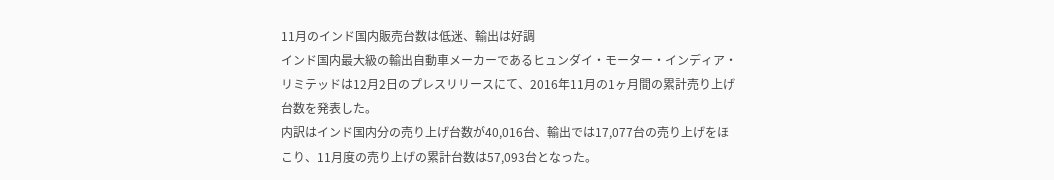11月のインド国内販売台数は低迷、輸出は好調
インド国内最大級の輸出自動車メーカーであるヒュンダイ・モーター・インディア・リミテッドは12月2日のプレスリリースにて、2016年11月の1ヶ月間の累計売り上げ台数を発表した。
内訳はインド国内分の売り上げ台数が40,016台、輸出では17,077台の売り上げをほこり、11月度の売り上げの累計台数は57,093台となった。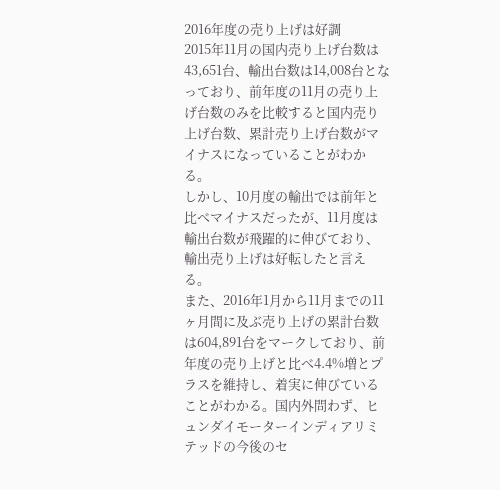2016年度の売り上げは好調
2015年11月の国内売り上げ台数は43,651台、輸出台数は14,008台となっており、前年度の11月の売り上げ台数のみを比較すると国内売り上げ台数、累計売り上げ台数がマイナスになっていることがわかる。
しかし、10月度の輸出では前年と比べマイナスだったが、11月度は輸出台数が飛躍的に伸びており、輸出売り上げは好転したと言える。
また、2016年1月から11月までの11ヶ月間に及ぶ売り上げの累計台数は604,891台をマークしており、前年度の売り上げと比べ4.4%増とプラスを維持し、着実に伸びていることがわかる。国内外問わず、ヒュンダイモーターインディアリミテッドの今後のセ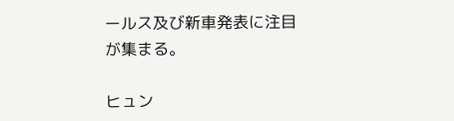ールス及び新車発表に注目が集まる。

ヒュン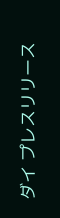ダイ プレスリリース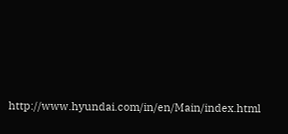http://www.hyundai.com/in/en/Main/index.html